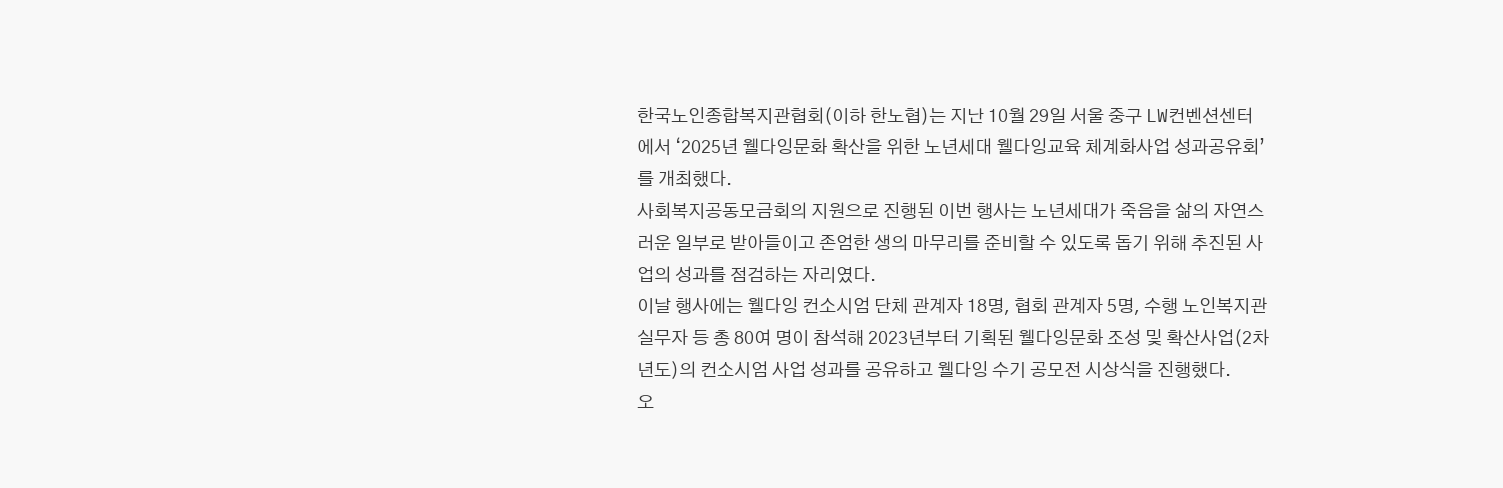한국노인종합복지관협회(이하 한노협)는 지난 10월 29일 서울 중구 LW컨벤션센터에서 ‘2025년 웰다잉문화 확산을 위한 노년세대 웰다잉교육 체계화사업 성과공유회’를 개최했다.
사회복지공동모금회의 지원으로 진행된 이번 행사는 노년세대가 죽음을 삶의 자연스러운 일부로 받아들이고 존엄한 생의 마무리를 준비할 수 있도록 돕기 위해 추진된 사업의 성과를 점검하는 자리였다.
이날 행사에는 웰다잉 컨소시엄 단체 관계자 18명, 협회 관계자 5명, 수행 노인복지관 실무자 등 총 80여 명이 참석해 2023년부터 기획된 웰다잉문화 조성 및 확산사업(2차년도)의 컨소시엄 사업 성과를 공유하고 웰다잉 수기 공모전 시상식을 진행했다.
오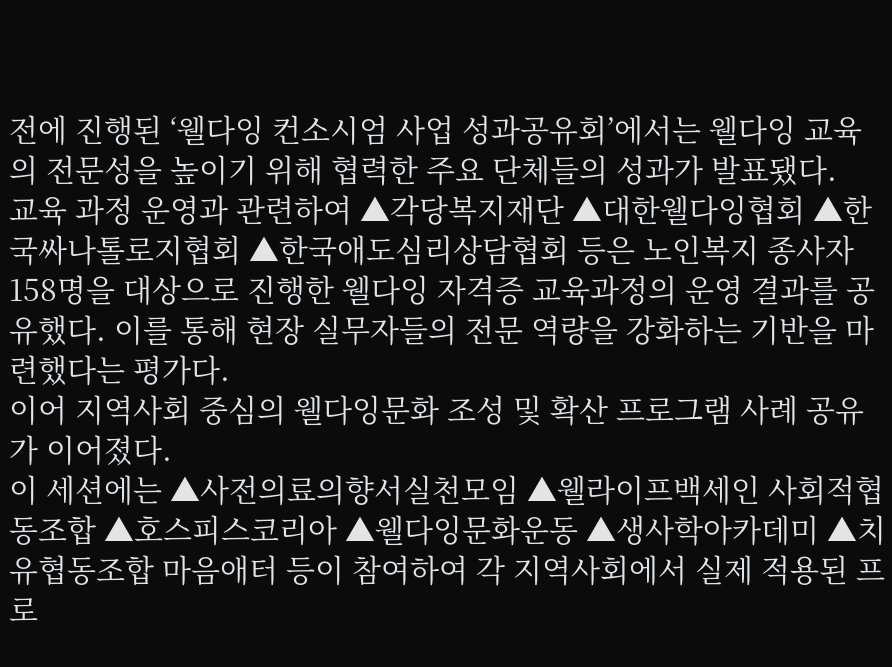전에 진행된 ‘웰다잉 컨소시엄 사업 성과공유회’에서는 웰다잉 교육의 전문성을 높이기 위해 협력한 주요 단체들의 성과가 발표됐다.
교육 과정 운영과 관련하여 ▲각당복지재단 ▲대한웰다잉협회 ▲한국싸나톨로지협회 ▲한국애도심리상담협회 등은 노인복지 종사자 158명을 대상으로 진행한 웰다잉 자격증 교육과정의 운영 결과를 공유했다. 이를 통해 현장 실무자들의 전문 역량을 강화하는 기반을 마련했다는 평가다.
이어 지역사회 중심의 웰다잉문화 조성 및 확산 프로그램 사례 공유가 이어졌다.
이 세션에는 ▲사전의료의향서실천모임 ▲웰라이프백세인 사회적협동조합 ▲호스피스코리아 ▲웰다잉문화운동 ▲생사학아카데미 ▲치유협동조합 마음애터 등이 참여하여 각 지역사회에서 실제 적용된 프로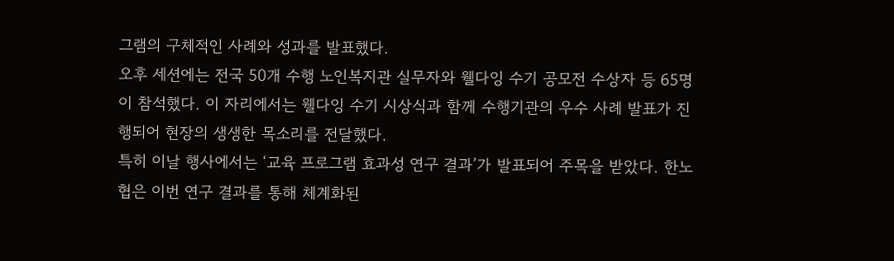그램의 구체적인 사례와 성과를 발표했다.
오후 세션에는 전국 50개 수행 노인복지관 실무자와 웰다잉 수기 공모전 수상자 등 65명이 참석했다. 이 자리에서는 웰다잉 수기 시상식과 함께 수행기관의 우수 사례 발표가 진행되어 현장의 생생한 목소리를 전달했다.
특히 이날 행사에서는 ‘교육 프로그램 효과성 연구 결과’가 발표되어 주목을 받았다. 한노협은 이번 연구 결과를 통해 체계화된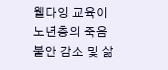웰다잉 교육이 노년층의 죽음 불안 감소 및 삶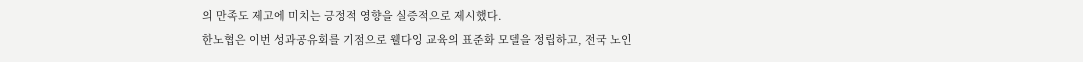의 만족도 제고에 미치는 긍정적 영향을 실증적으로 제시했다.
한노협은 이번 성과공유회를 기점으로 웰다잉 교육의 표준화 모델을 정립하고, 전국 노인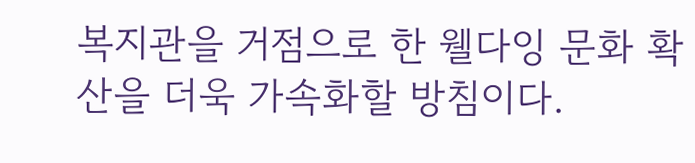복지관을 거점으로 한 웰다잉 문화 확산을 더욱 가속화할 방침이다.